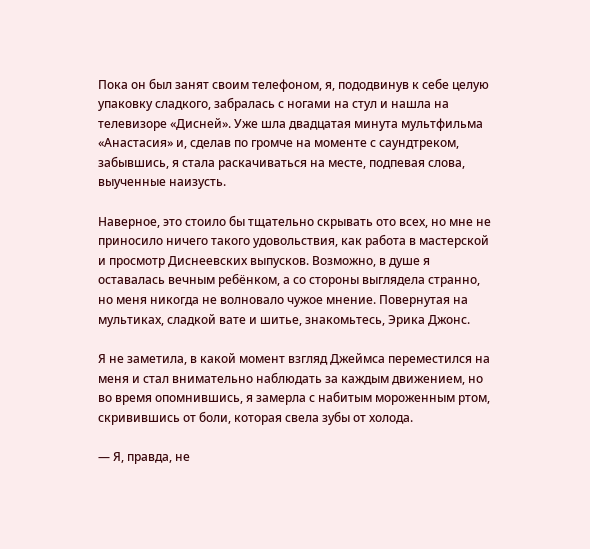Пока он был занят своим телефоном, я, пододвинув к себе целую упаковку сладкого, забралась с ногами на стул и нашла на телевизоре «Дисней». Уже шла двадцатая минута мультфильма «Анастасия» и, сделав по громче на моменте с саундтреком, забывшись, я стала раскачиваться на месте, подпевая слова, выученные наизусть.

Наверное, это стоило бы тщательно скрывать ото всех, но мне не приносило ничего такого удовольствия, как работа в мастерской и просмотр Диснеевских выпусков. Возможно, в душе я оставалась вечным ребёнком, а со стороны выглядела странно, но меня никогда не волновало чужое мнение. Повернутая на мультиках, сладкой вате и шитье, знакомьтесь, Эрика Джонс.

Я не заметила, в какой момент взгляд Джеймса переместился на меня и стал внимательно наблюдать за каждым движением, но во время опомнившись, я замерла с набитым мороженным ртом, скривившись от боли, которая свела зубы от холода.

— Я, правда, не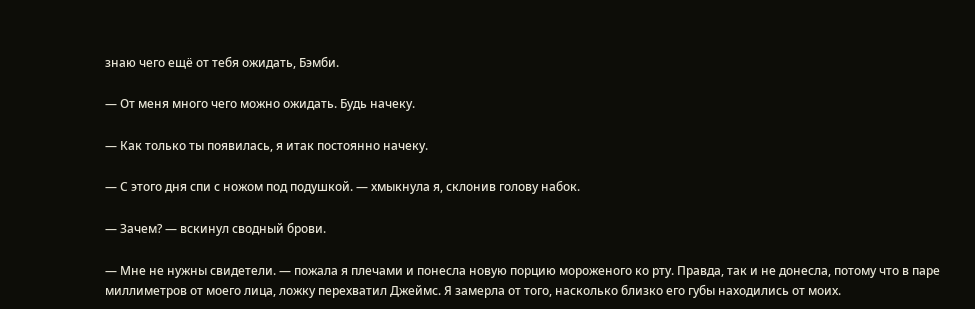знаю чего ещё от тебя ожидать, Бэмби.

— От меня много чего можно ожидать. Будь начеку.

— Как только ты появилась, я итак постоянно начеку.

— С этого дня спи с ножом под подушкой. — хмыкнула я, склонив голову набок.

— Зачем? — вскинул сводный брови.

— Мне не нужны свидетели. — пожала я плечами и понесла новую порцию мороженого ко рту. Правда, так и не донесла, потому что в паре миллиметров от моего лица, ложку перехватил Джеймс. Я замерла от того, насколько близко его губы находились от моих.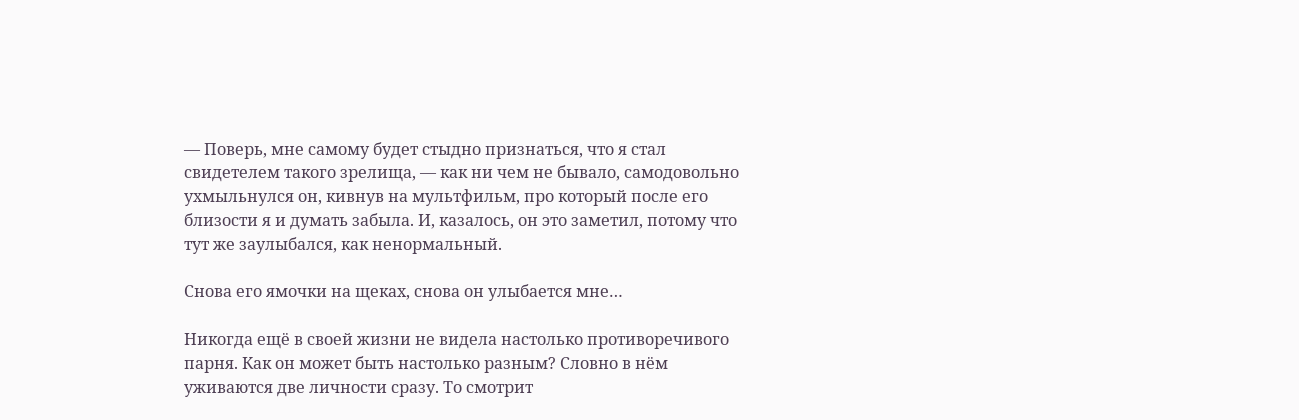— Поверь, мне самому будет стыдно признаться, что я стал свидетелем такого зрелища, — как ни чем не бывало, самодовольно ухмыльнулся он, кивнув на мультфильм, про который после его близости я и думать забыла. И, казалось, он это заметил, потому что тут же заулыбался, как ненормальный.

Снова его ямочки на щеках, снова он улыбается мне…

Никогда ещё в своей жизни не видела настолько противоречивого парня. Как он может быть настолько разным? Словно в нём уживаются две личности сразу. То смотрит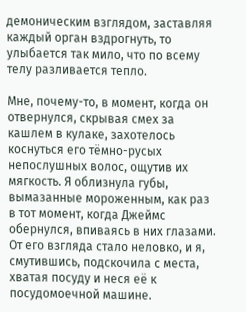демоническим взглядом, заставляя каждый орган вздрогнуть, то улыбается так мило, что по всему телу разливается тепло.

Мне, почему-то, в момент, когда он отвернулся, скрывая смех за кашлем в кулаке, захотелось коснуться его тёмно-русых непослушных волос, ощутив их мягкость. Я облизнула губы, вымазанные мороженным, как раз в тот момент, когда Джеймс обернулся, впиваясь в них глазами. От его взгляда стало неловко, и я, смутившись, подскочила с места, хватая посуду и неся её к посудомоечной машине.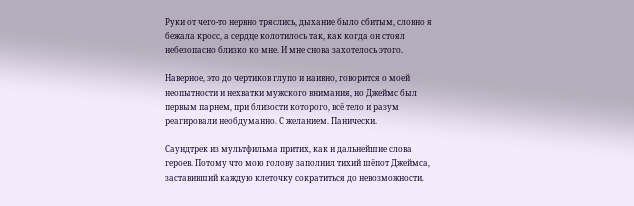Руки от чего-то нервно тряслись, дыхание было сбитым, словно я бежала кросс, а сердце колотилось так, как когда он стоял небезопасно близко ко мне. И мне снова захотелось этого.

Наверное, это до чертиков глупо и наивно, говорится о моей неопытности и нехватки мужского внимания, но Джеймс был первым парнем, при близости которого, всё тело и разум реагировали необдуманно. С желанием. Панически.

Саундтрек из мультфильма притих, как и дальнейшие слова героев. Потому что мою голову заполнил тихий шёпот Джеймса, заставивший каждую клеточку сократиться до невозможности.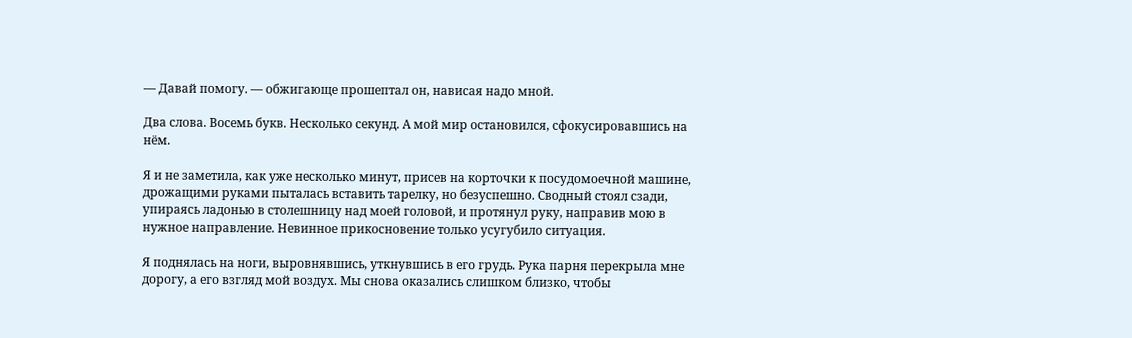— Давай помогу. — обжигающе прошептал он, нависая надо мной.

Два слова. Восемь букв. Несколько секунд. А мой мир остановился, сфокусировавшись на нём.

Я и не заметила, как уже несколько минут, присев на корточки к посудомоечной машине, дрожащими руками пыталась вставить тарелку, но безуспешно. Сводный стоял сзади, упираясь ладонью в столешницу над моей головой, и протянул руку, направив мою в нужное направление. Невинное прикосновение только усугубило ситуация.

Я поднялась на ноги, выровнявшись, уткнувшись в его грудь. Рука парня перекрыла мне дорогу, а его взгляд мой воздух. Мы снова оказались слишком близко, чтобы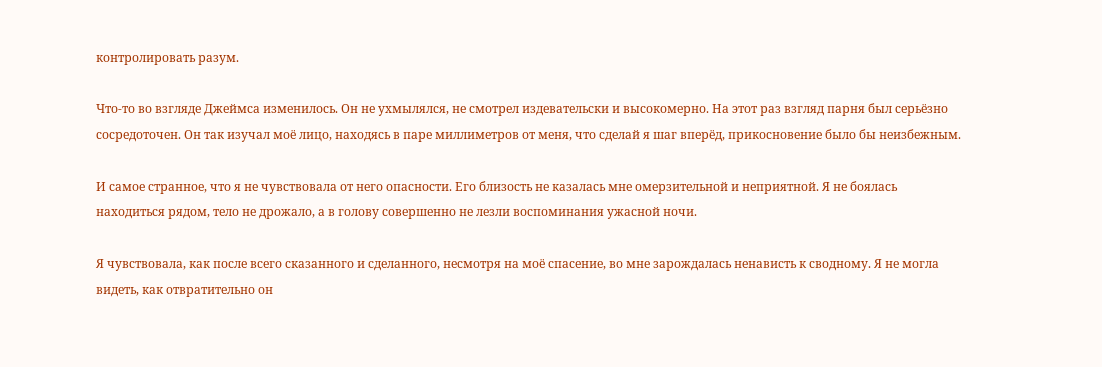контролировать разум.

Что-то во взгляде Джеймса изменилось. Он не ухмылялся, не смотрел издевательски и высокомерно. На этот раз взгляд парня был серьёзно сосредоточен. Он так изучал моё лицо, находясь в паре миллиметров от меня, что сделай я шаг вперёд, прикосновение было бы неизбежным.

И самое странное, что я не чувствовала от него опасности. Его близость не казалась мне омерзительной и неприятной. Я не боялась находиться рядом, тело не дрожало, а в голову совершенно не лезли воспоминания ужасной ночи.

Я чувствовала, как после всего сказанного и сделанного, несмотря на моё спасение, во мне зарождалась ненависть к сводному. Я не могла видеть, как отвратительно он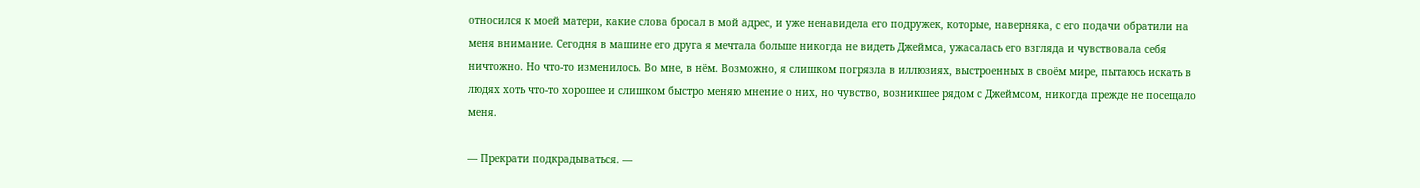относился к моей матери, какие слова бросал в мой адрес, и уже ненавидела его подружек, которые, наверняка, с его подачи обратили на меня внимание. Сегодня в машине его друга я мечтала больше никогда не видеть Джеймса, ужасалась его взгляда и чувствовала себя ничтожно. Но что-то изменилось. Во мне, в нём. Возможно, я слишком погрязла в иллюзиях, выстроенных в своём мире, пытаюсь искать в людях хоть что-то хорошее и слишком быстро меняю мнение о них, но чувство, возникшее рядом с Джеймсом, никогда прежде не посещало меня.

— Прекрати подкрадываться. —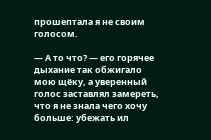прошептала я не своим голосом.

— А то что? — его горячее дыхание так обжигало мою щёку, а уверенный голос заставлял замереть, что я не знала чего хочу больше: убежать ил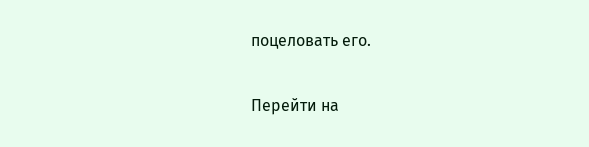поцеловать его.

Перейти на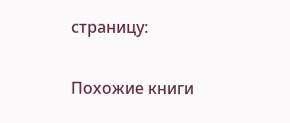страницу:

Похожие книги